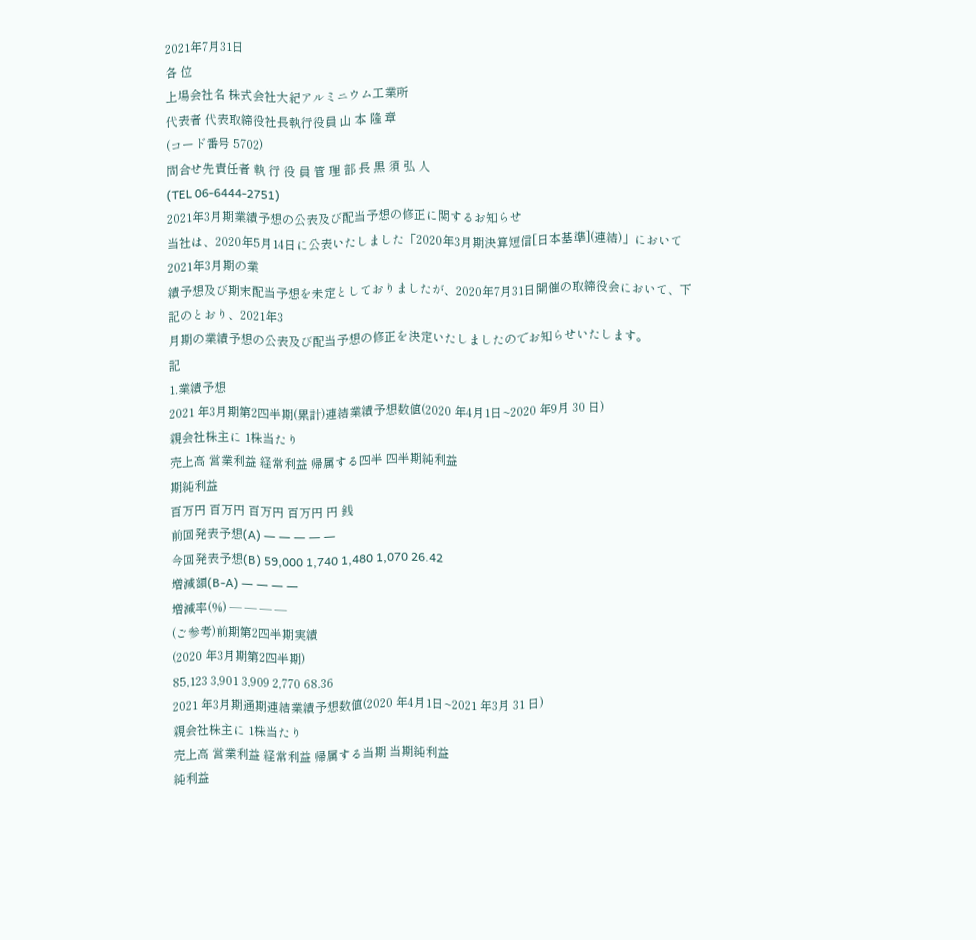2021年7月31日
各 位
上場会社名 株式会社大紀アルミニウム工業所
代表者 代表取締役社長執行役員 山 本 隆 章
(コード番号 5702)
問合せ先責任者 執 行 役 員 管 理 部 長 黒 須 弘 人
(TEL 06-6444-2751)
2021年3月期業績予想の公表及び配当予想の修正に関するお知らせ
当社は、2020年5月14日に公表いたしました「2020年3月期決算短信[日本基準](連結)」において2021年3月期の業
績予想及び期末配当予想を未定としておりましたが、2020年7月31日開催の取締役会において、下記のとおり、2021年3
月期の業績予想の公表及び配当予想の修正を決定いたしましたのでお知らせいたします。
記
1.業績予想
2021 年3月期第2四半期(累計)連結業績予想数値(2020 年4月1日~2020 年9月 30 日)
親会社株主に 1株当たり
売上高 営業利益 経常利益 帰属する四半 四半期純利益
期純利益
百万円 百万円 百万円 百万円 円 銭
前回発表予想(A) ― ― ― ― ―
今回発表予想(B) 59,000 1,740 1,480 1,070 26.42
増減額(B-A) ― ― ― ―
増減率(%) ― ― ― ―
(ご参考)前期第2四半期実績
(2020 年3月期第2四半期)
85,123 3,901 3,909 2,770 68.36
2021 年3月期通期連結業績予想数値(2020 年4月1日~2021 年3月 31 日)
親会社株主に 1株当たり
売上高 営業利益 経常利益 帰属する当期 当期純利益
純利益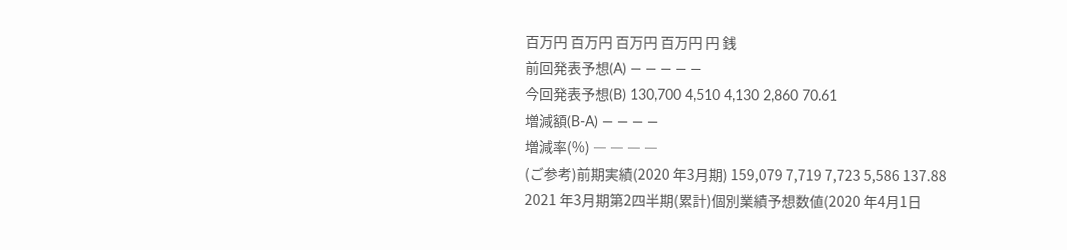百万円 百万円 百万円 百万円 円 銭
前回発表予想(A) ― ― ― ― ―
今回発表予想(B) 130,700 4,510 4,130 2,860 70.61
増減額(B-A) ― ― ― ―
増減率(%) ― ― ― ―
(ご参考)前期実績(2020 年3月期) 159,079 7,719 7,723 5,586 137.88
2021 年3月期第2四半期(累計)個別業績予想数値(2020 年4月1日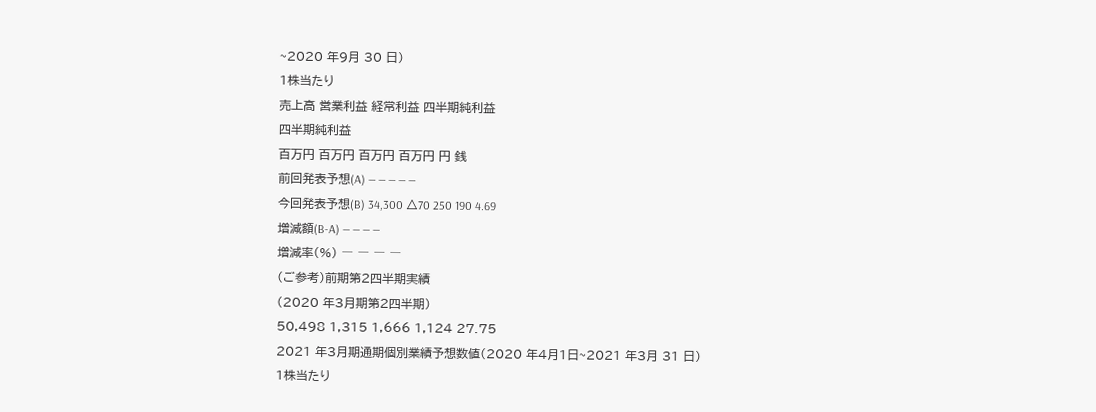~2020 年9月 30 日)
1株当たり
売上高 営業利益 経常利益 四半期純利益
四半期純利益
百万円 百万円 百万円 百万円 円 銭
前回発表予想(A) ― ― ― ― ―
今回発表予想(B) 34,300 △70 250 190 4.69
増減額(B-A) ― ― ― ―
増減率(%) ― ― ― ―
(ご参考)前期第2四半期実績
(2020 年3月期第2四半期)
50,498 1,315 1,666 1,124 27.75
2021 年3月期通期個別業績予想数値(2020 年4月1日~2021 年3月 31 日)
1株当たり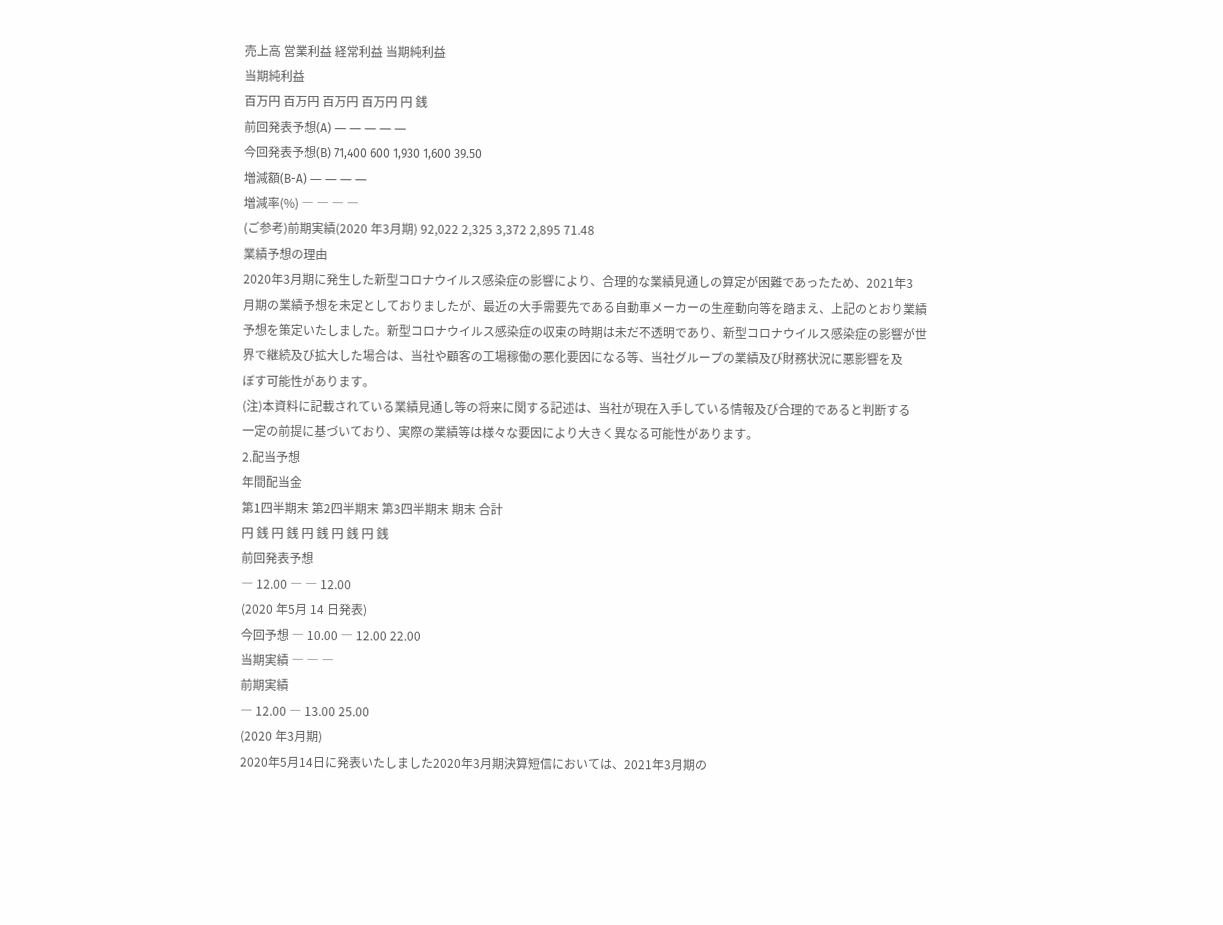売上高 営業利益 経常利益 当期純利益
当期純利益
百万円 百万円 百万円 百万円 円 銭
前回発表予想(A) ― ― ― ― ―
今回発表予想(B) 71,400 600 1,930 1,600 39.50
増減額(B-A) ― ― ― ―
増減率(%) ― ― ― ―
(ご参考)前期実績(2020 年3月期) 92,022 2,325 3,372 2,895 71.48
業績予想の理由
2020年3月期に発生した新型コロナウイルス感染症の影響により、合理的な業績見通しの算定が困難であったため、2021年3
月期の業績予想を未定としておりましたが、最近の大手需要先である自動車メーカーの生産動向等を踏まえ、上記のとおり業績
予想を策定いたしました。新型コロナウイルス感染症の収束の時期は未だ不透明であり、新型コロナウイルス感染症の影響が世
界で継続及び拡大した場合は、当社や顧客の工場稼働の悪化要因になる等、当社グループの業績及び財務状況に悪影響を及
ぼす可能性があります。
(注)本資料に記載されている業績見通し等の将来に関する記述は、当社が現在入手している情報及び合理的であると判断する
一定の前提に基づいており、実際の業績等は様々な要因により大きく異なる可能性があります。
2.配当予想
年間配当金
第1四半期末 第2四半期末 第3四半期末 期末 合計
円 銭 円 銭 円 銭 円 銭 円 銭
前回発表予想
― 12.00 ― ― 12.00
(2020 年5月 14 日発表)
今回予想 ― 10.00 ― 12.00 22.00
当期実績 ― ― ―
前期実績
― 12.00 ― 13.00 25.00
(2020 年3月期)
2020年5月14日に発表いたしました2020年3月期決算短信においては、2021年3月期の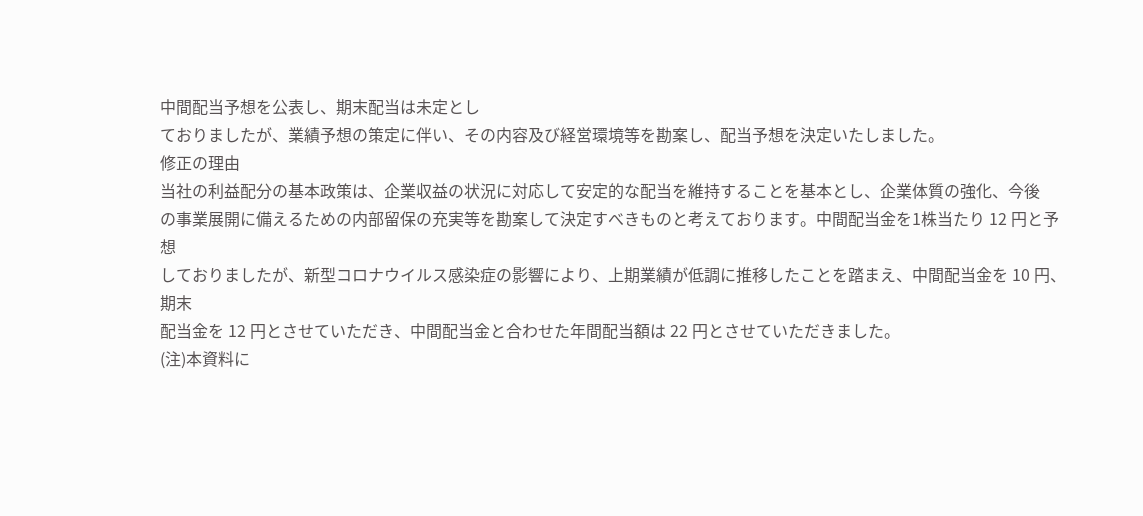中間配当予想を公表し、期末配当は未定とし
ておりましたが、業績予想の策定に伴い、その内容及び経営環境等を勘案し、配当予想を決定いたしました。
修正の理由
当社の利益配分の基本政策は、企業収益の状況に対応して安定的な配当を維持することを基本とし、企業体質の強化、今後
の事業展開に備えるための内部留保の充実等を勘案して決定すべきものと考えております。中間配当金を1株当たり 12 円と予想
しておりましたが、新型コロナウイルス感染症の影響により、上期業績が低調に推移したことを踏まえ、中間配当金を 10 円、期末
配当金を 12 円とさせていただき、中間配当金と合わせた年間配当額は 22 円とさせていただきました。
(注)本資料に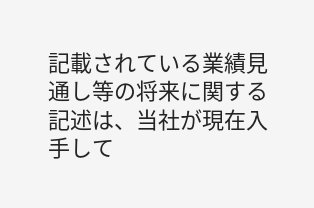記載されている業績見通し等の将来に関する記述は、当社が現在入手して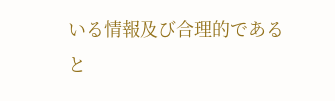いる情報及び合理的であると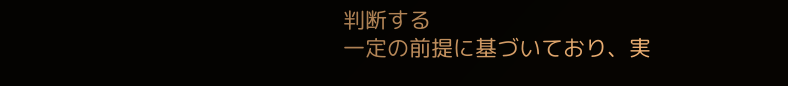判断する
一定の前提に基づいており、実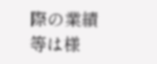際の業績等は様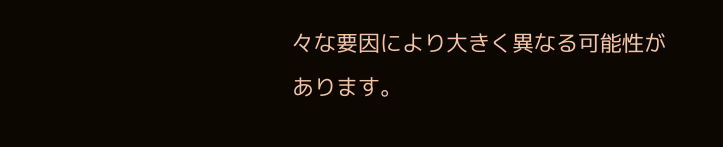々な要因により大きく異なる可能性があります。